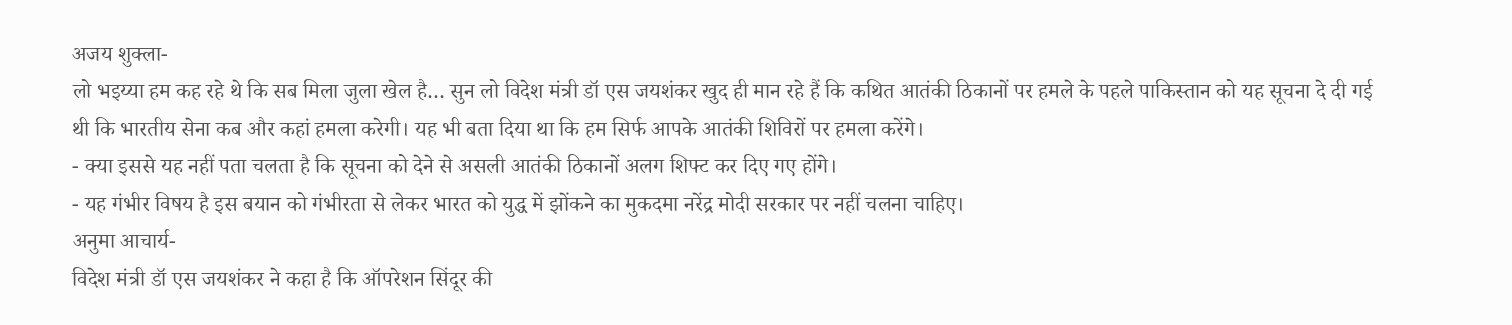अजय शुक्ला-
लो भइय्या हम कह रहे थे कि सब मिला जुला खेल है… सुन लो विदेश मंत्री डॉ एस जयशंकर खुद ही मान रहे हैं कि कथित आतंकी ठिकानों पर हमले के पहले पाकिस्तान को यह सूचना दे दी गई थी कि भारतीय सेना कब और कहां हमला करेगी। यह भी बता दिया था कि हम सिर्फ आपके आतंकी शिविरों पर हमला करेंगे।
- क्या इससे यह नहीं पता चलता है कि सूचना को देने से असली आतंकी ठिकानों अलग शिफ्ट कर दिए गए होंगे।
- यह गंभीर विषय है इस बयान को गंभीरता से लेकर भारत को युद्ध में झोंकने का मुकदमा नरेंद्र मोदी सरकार पर नहीं चलना चाहिए।
अनुमा आचार्य-
विदेश मंत्री डॉ एस जयशंकर ने कहा है कि ऑपरेशन सिंदूर की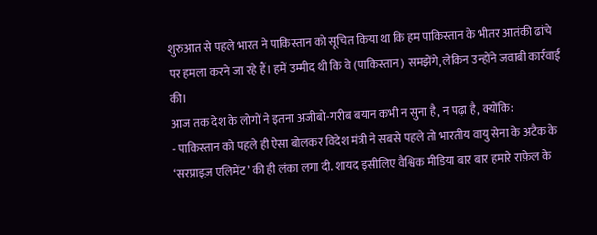शुरुआत से पहले भारत ने पाकिस्तान को सूचित किया था कि हम पाकिस्तान के भीतर आतंकी ढांचे पर हमला करने जा रहे हैं। हमें उम्मीद थी कि वे (पाकिस्तान) समझेंगे, लेकिन उन्होंने जवाबी कार्रवाई की।
आज तक देश के लोगों ने इतना अजीबो-गरीब बयान कभी न सुना है, न पढ़ा है, क्योंकि:
- पाकिस्तान को पहले ही ऐसा बोलकर विदेश मंत्री ने सबसे पहले तो भारतीय वायु सेना के अटैक के ‘सरप्राइज़ एलिमेंट’ की ही लंका लगा दी. शायद इसीलिए वैश्विक मीडिया बार बार हमारे राफ़ेल के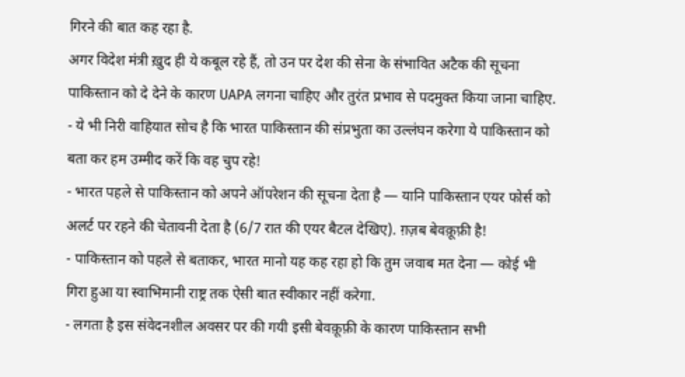गिरने की बात कह रहा है.
अगर विदेश मंत्री ख़ुद ही ये कबूल रहे हैं, तो उन पर देश की सेना के संभावित अटैक की सूचना पाकिस्तान को दे देने के कारण UAPA लगना चाहिए और तुरंत प्रभाव से पदमुक्त किया जाना चाहिए.
- ये भी निरी वाहियात सोच है कि भारत पाकिस्तान की संप्रभुता का उल्लंघन करेगा ये पाकिस्तान को बता कर हम उम्मीद करें कि वह चुप रहे!
- भारत पहले से पाकिस्तान को अपने ऑपरेशन की सूचना देता है — यानि पाकिस्तान एयर फोर्स को अलर्ट पर रहने की चेतावनी देता है (6/7 रात की एयर बैटल देखिए). ग़ज़ब बेवक़ूफ़ी है!
- पाकिस्तान को पहले से बताकर, भारत मानो यह कह रहा हो कि तुम जवाब मत देना — कोई भी गिरा हुआ या स्वाभिमानी राष्ट्र तक ऐसी बात स्वीकार नहीं करेगा.
- लगता है इस संवेदनशील अवसर पर की गयी इसी बेवक़ूफ़ी के कारण पाकिस्तान सभी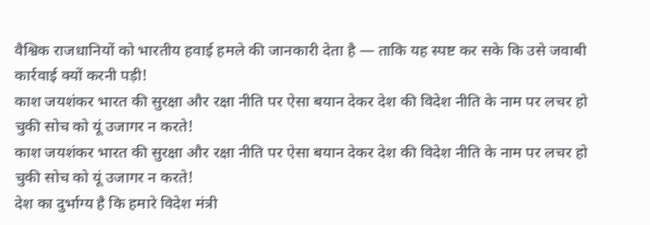वैश्विक राजधानियों को भारतीय हवाई हमले की जानकारी देता है — ताकि यह स्पष्ट कर सके कि उसे जवाबी कार्रवाई क्यों करनी पड़ी!
काश जयशंकर भारत की सुरक्षा और रक्षा नीति पर ऐसा बयान देकर देश की विदेश नीति के नाम पर लचर हो चुकी सोच को यूं उजागर न करते!
काश जयशंकर भारत की सुरक्षा और रक्षा नीति पर ऐसा बयान देकर देश की विदेश नीति के नाम पर लचर हो चुकी सोच को यूं उजागर न करते!
देश का दुर्भाग्य है कि हमारे विदेश मंत्री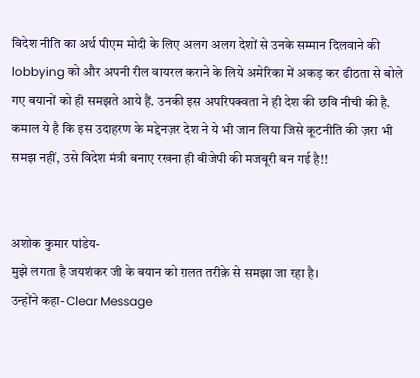विदेश नीति का अर्थ पीएम मोदी के लिए अलग अलग देशों से उनके सम्मान दिलवाने की lobbying को और अपनी रील वायरल कराने के लिये अमेरिका में अकड़ कर ढीठता से बोले गए बयानों को ही समझते आये हैं. उनकी इस अपरिपक्वता ने ही देश की छवि नीची की है.
कमाल ये है कि इस उदाहरण के मद्देनज़र देश ने ये भी जान लिया जिसे कूटनीति की ज़रा भी समझ नहीं, उसे विदेश मंत्री बनाए रखना ही बीजेपी की मजबूरी बन गई है!!


अशोक कुमार पांडेय-
मुझे लगता है जयशंकर जी के बयान को ग़लत तरीक़े से समझा जा रहा है।
उन्होंने कहा- Clear Message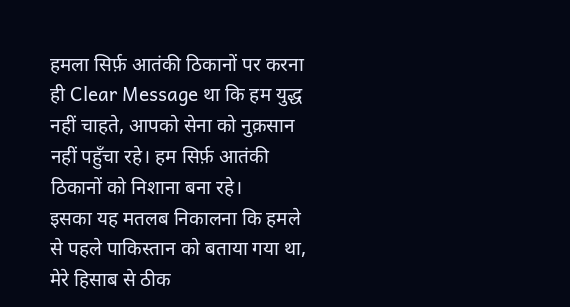हमला सिर्फ़ आतंकी ठिकानों पर करना ही Clear Message था कि हम युद्ध नहीं चाहते, आपको सेना को नुक़सान नहीं पहुँचा रहे। हम सिर्फ़ आतंकी ठिकानों को निशाना बना रहे।
इसका यह मतलब निकालना कि हमले से पहले पाकिस्तान को बताया गया था, मेरे हिसाब से ठीक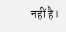नहीं है।